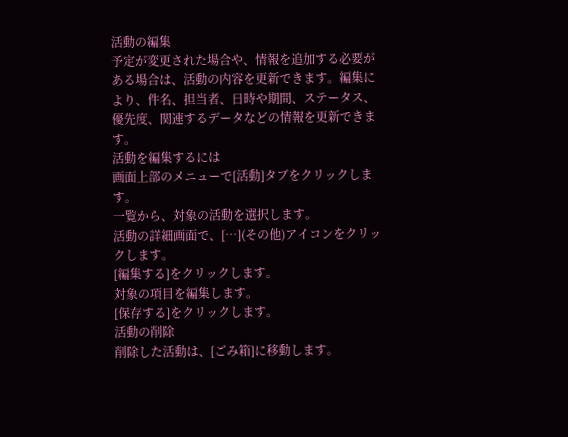活動の編集
予定が変更された場合や、情報を追加する必要がある場合は、活動の内容を更新できます。編集により、件名、担当者、日時や期間、ステータス、優先度、関連するデータなどの情報を更新できます。
活動を編集するには
画面上部のメニューで[活動]タブをクリックします。
一覧から、対象の活動を選択します。
活動の詳細画面で、[…](その他)アイコンをクリックします。
[編集する]をクリックします。
対象の項目を編集します。
[保存する]をクリックします。
活動の削除
削除した活動は、[ごみ箱]に移動します。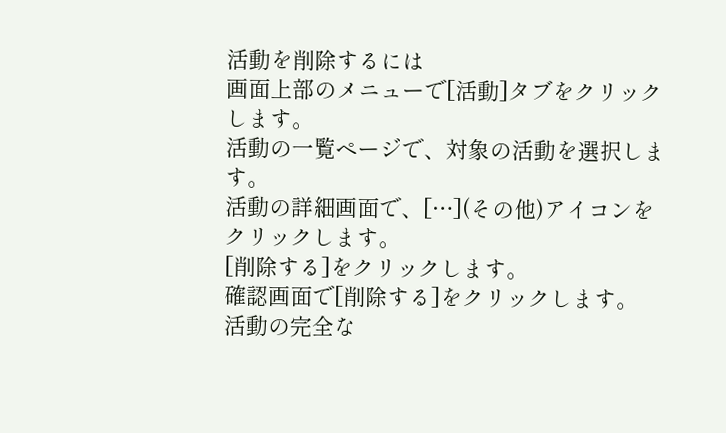活動を削除するには
画面上部のメニューで[活動]タブをクリックします。
活動の一覧ページで、対象の活動を選択します。
活動の詳細画面で、[…](その他)アイコンをクリックします。
[削除する]をクリックします。
確認画面で[削除する]をクリックします。
活動の完全な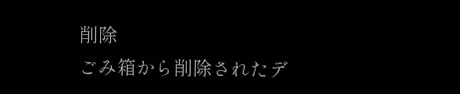削除
ごみ箱から削除されたデ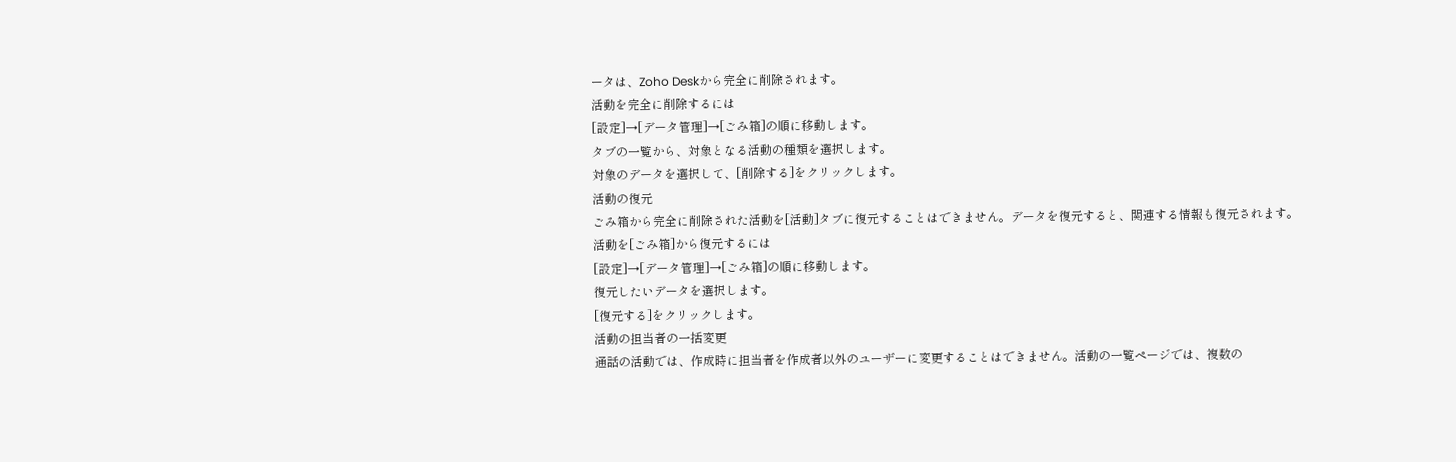ータは、Zoho Deskから完全に削除されます。
活動を完全に削除するには
[設定]→[データ管理]→[ごみ箱]の順に移動します。
タブの一覧から、対象となる活動の種類を選択します。
対象のデータを選択して、[削除する]をクリックします。
活動の復元
ごみ箱から完全に削除された活動を[活動]タブに復元することはできません。データを復元すると、関連する情報も復元されます。
活動を[ごみ箱]から復元するには
[設定]→[データ管理]→[ごみ箱]の順に移動します。
復元したいデータを選択します。
[復元する]をクリックします。
活動の担当者の一括変更
通話の活動では、作成時に担当者を作成者以外のユーザーに変更することはできません。活動の一覧ページでは、複数の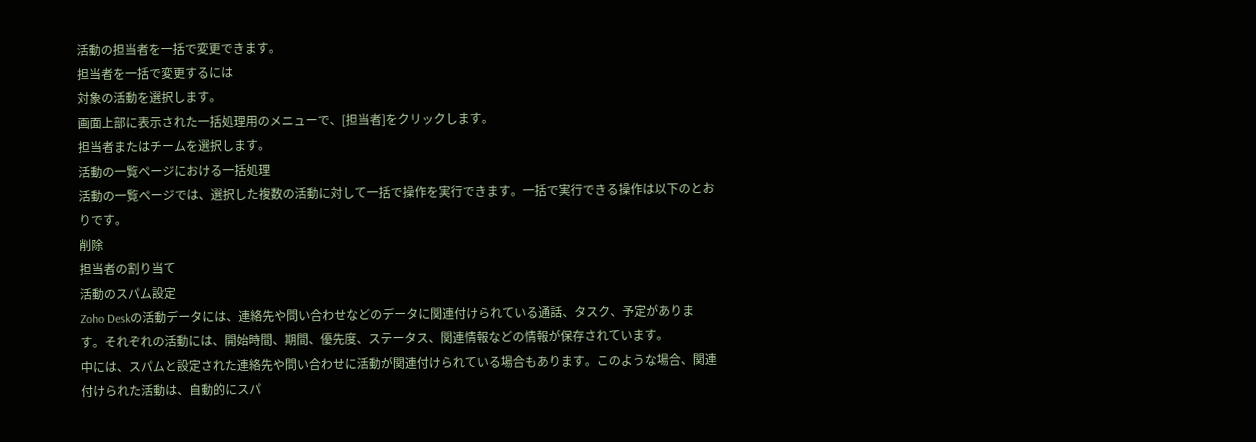活動の担当者を一括で変更できます。
担当者を一括で変更するには
対象の活動を選択します。
画面上部に表示された一括処理用のメニューで、[担当者]をクリックします。
担当者またはチームを選択します。
活動の一覧ページにおける一括処理
活動の一覧ページでは、選択した複数の活動に対して一括で操作を実行できます。一括で実行できる操作は以下のとおりです。
削除
担当者の割り当て
活動のスパム設定
Zoho Deskの活動データには、連絡先や問い合わせなどのデータに関連付けられている通話、タスク、予定があります。それぞれの活動には、開始時間、期間、優先度、ステータス、関連情報などの情報が保存されています。
中には、スパムと設定された連絡先や問い合わせに活動が関連付けられている場合もあります。このような場合、関連付けられた活動は、自動的にスパ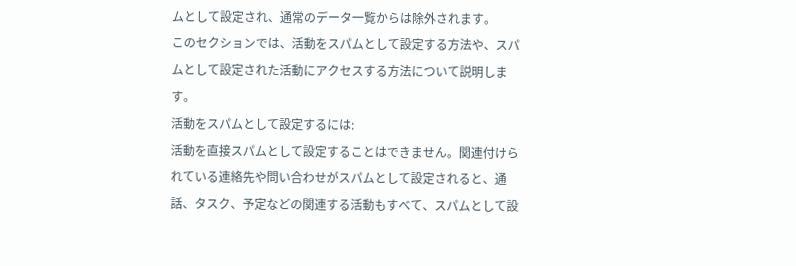ムとして設定され、通常のデータ一覧からは除外されます。
このセクションでは、活動をスパムとして設定する方法や、スパムとして設定された活動にアクセスする方法について説明します。
活動をスパムとして設定するには:
活動を直接スパムとして設定することはできません。関連付けられている連絡先や問い合わせがスパムとして設定されると、通話、タスク、予定などの関連する活動もすべて、スパムとして設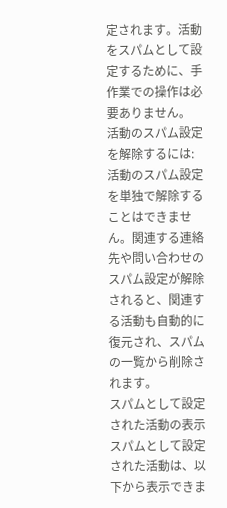定されます。活動をスパムとして設定するために、手作業での操作は必要ありません。
活動のスパム設定を解除するには:
活動のスパム設定を単独で解除することはできません。関連する連絡先や問い合わせのスパム設定が解除されると、関連する活動も自動的に復元され、スパムの一覧から削除されます。
スパムとして設定された活動の表示
スパムとして設定された活動は、以下から表示できま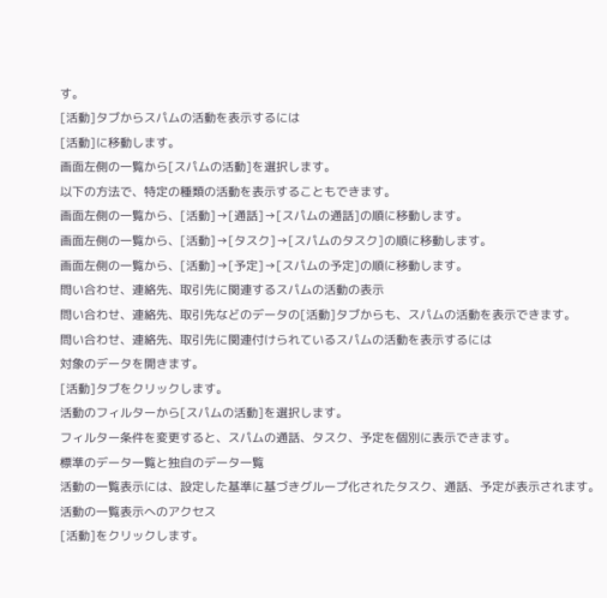す。
[活動]タブからスパムの活動を表示するには
[活動]に移動します。
画面左側の一覧から[スパムの活動]を選択します。
以下の方法で、特定の種類の活動を表示することもできます。
画面左側の一覧から、[活動]→[通話]→[スパムの通話]の順に移動します。
画面左側の一覧から、[活動]→[タスク]→[スパムのタスク]の順に移動します。
画面左側の一覧から、[活動]→[予定]→[スパムの予定]の順に移動します。
問い合わせ、連絡先、取引先に関連するスパムの活動の表示
問い合わせ、連絡先、取引先などのデータの[活動]タブからも、スパムの活動を表示できます。
問い合わせ、連絡先、取引先に関連付けられているスパムの活動を表示するには
対象のデータを開きます。
[活動]タブをクリックします。
活動のフィルターから[スパムの活動]を選択します。
フィルター条件を変更すると、スパムの通話、タスク、予定を個別に表示できます。
標準のデータ一覧と独自のデータ一覧
活動の一覧表示には、設定した基準に基づきグループ化されたタスク、通話、予定が表示されます。
活動の一覧表示へのアクセス
[活動]をクリックします。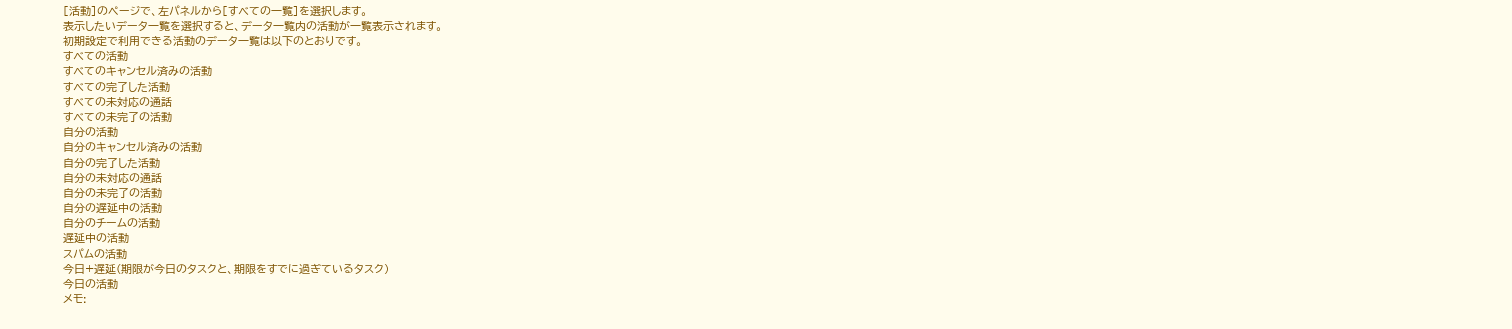[活動]のページで、左パネルから[すべての一覧]を選択します。
表示したいデータ一覧を選択すると、データ一覧内の活動が一覧表示されます。
初期設定で利用できる活動のデータ一覧は以下のとおりです。
すべての活動
すべてのキャンセル済みの活動
すべての完了した活動
すべての未対応の通話
すべての未完了の活動
自分の活動
自分のキャンセル済みの活動
自分の完了した活動
自分の未対応の通話
自分の未完了の活動
自分の遅延中の活動
自分のチームの活動
遅延中の活動
スパムの活動
今日+遅延(期限が今日のタスクと、期限をすでに過ぎているタスク)
今日の活動
メモ: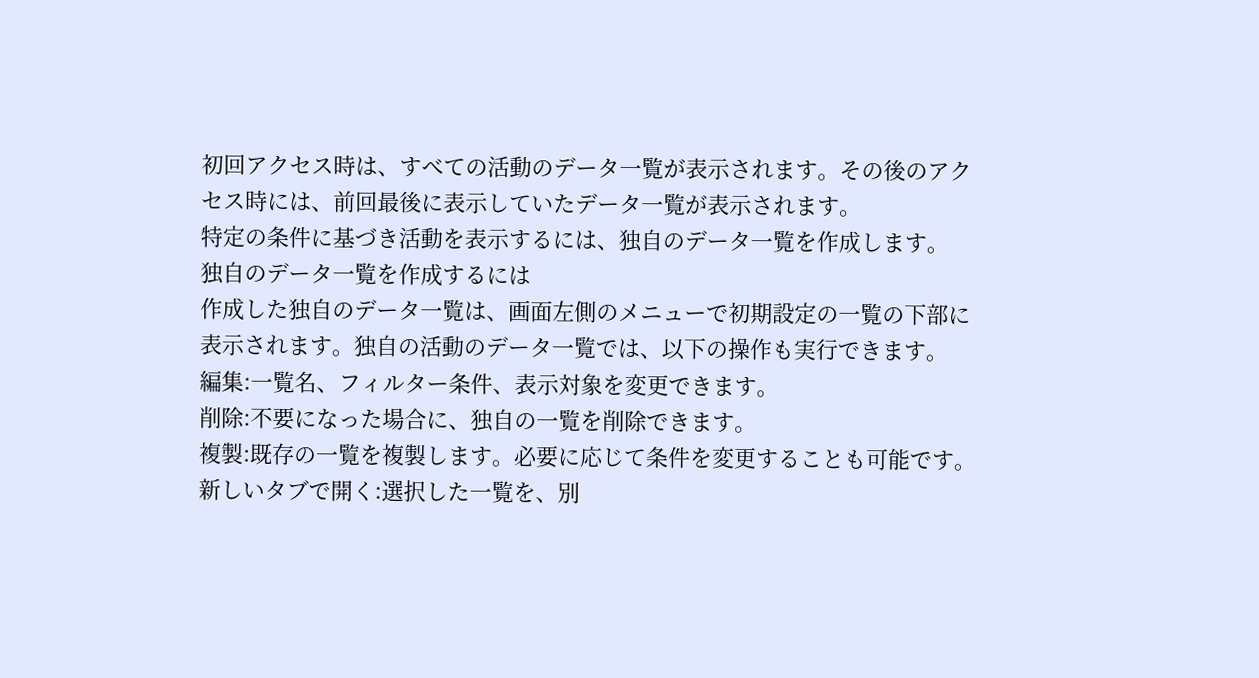初回アクセス時は、すべての活動のデータ一覧が表示されます。その後のアクセス時には、前回最後に表示していたデータ一覧が表示されます。
特定の条件に基づき活動を表示するには、独自のデータ一覧を作成します。
独自のデータ一覧を作成するには
作成した独自のデータ一覧は、画面左側のメニューで初期設定の一覧の下部に表示されます。独自の活動のデータ一覧では、以下の操作も実行できます。
編集:一覧名、フィルター条件、表示対象を変更できます。
削除:不要になった場合に、独自の一覧を削除できます。
複製:既存の一覧を複製します。必要に応じて条件を変更することも可能です。
新しいタブで開く:選択した一覧を、別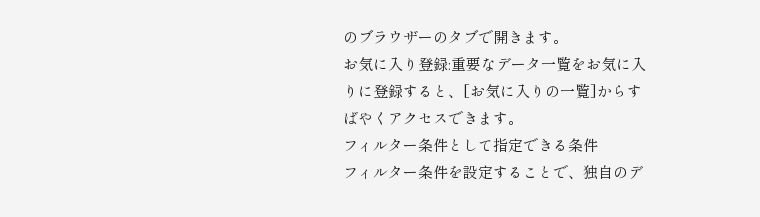のブラウザーのタブで開きます。
お気に入り登録:重要なデータ一覧をお気に入りに登録すると、[お気に入りの一覧]からすばやくアクセスできます。
フィルター条件として指定できる条件
フィルター条件を設定することで、独自のデ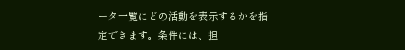ータ一覧にどの活動を表示するかを指定できます。条件には、担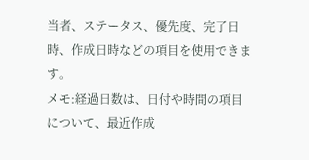当者、ステータス、優先度、完了日時、作成日時などの項目を使用できます。
メモ:経過日数は、日付や時間の項目について、最近作成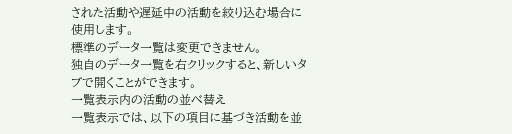された活動や遅延中の活動を絞り込む場合に使用します。
標準のデータ一覧は変更できません。
独自のデータ一覧を右クリックすると、新しいタブで開くことができます。
一覧表示内の活動の並べ替え
一覧表示では、以下の項目に基づき活動を並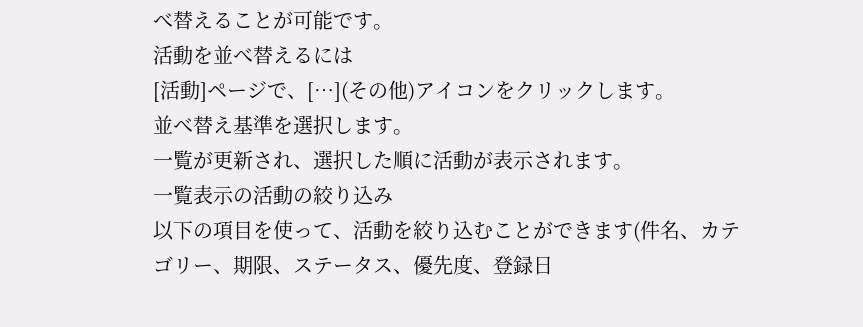べ替えることが可能です。
活動を並べ替えるには
[活動]ページで、[…](その他)アイコンをクリックします。
並べ替え基準を選択します。
一覧が更新され、選択した順に活動が表示されます。
一覧表示の活動の絞り込み
以下の項目を使って、活動を絞り込むことができます(件名、カテゴリー、期限、ステータス、優先度、登録日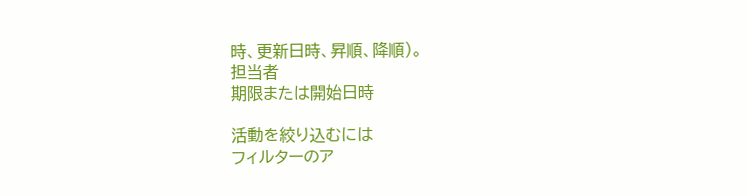時、更新日時、昇順、降順)。
担当者
期限または開始日時

活動を絞り込むには
フィルターのア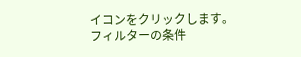イコンをクリックします。
フィルターの条件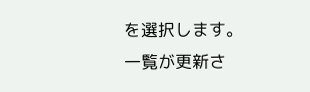を選択します。
一覧が更新さ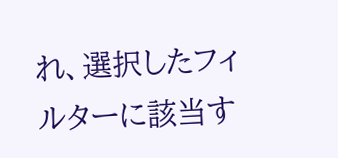れ、選択したフィルターに該当す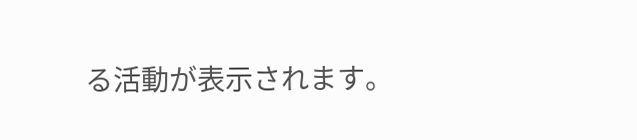る活動が表示されます。